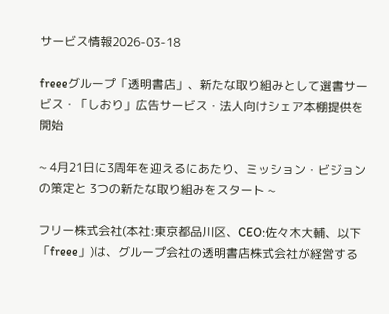サービス情報2026-03-18

freeeグループ「透明書店」、新たな取り組みとして選書サービス・「しおり」広告サービス・法人向けシェア本棚提供を開始

~ 4月21日に3周年を迎えるにあたり、ミッション・ビジョンの策定と 3つの新たな取り組みをスタート ~

フリー株式会社(本社:東京都品川区、CEO:佐々木大輔、以下「freee」)は、グループ会社の透明書店株式会社が経営する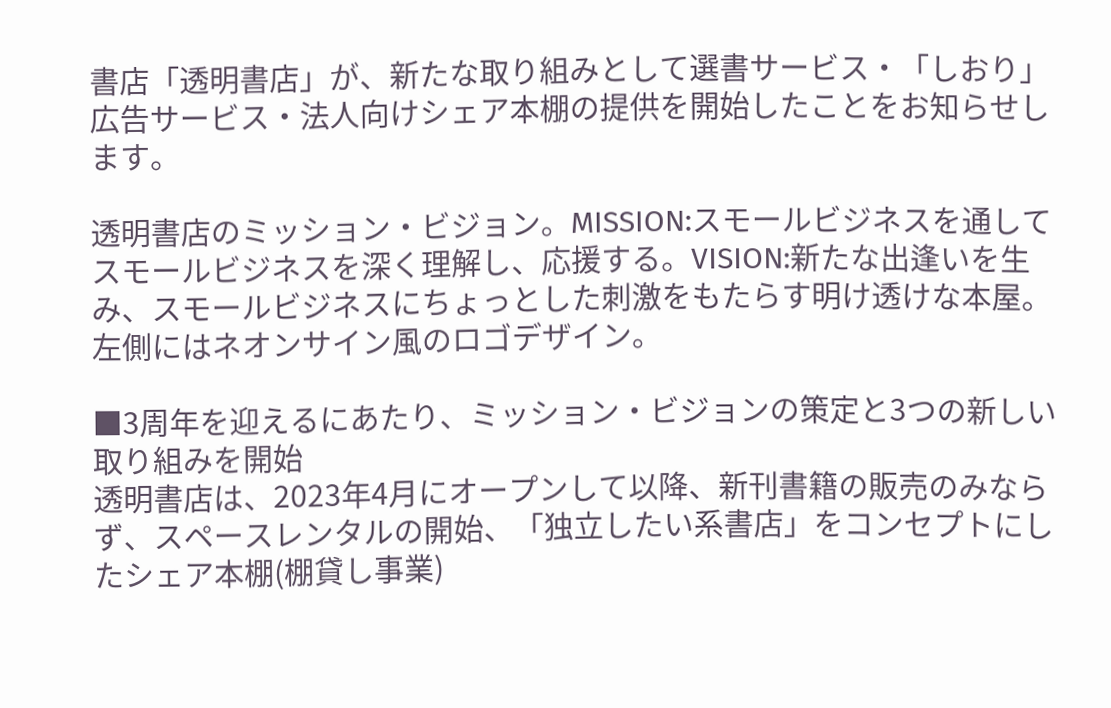書店「透明書店」が、新たな取り組みとして選書サービス・「しおり」広告サービス・法人向けシェア本棚の提供を開始したことをお知らせします。

透明書店のミッション・ビジョン。MISSION:スモールビジネスを通してスモールビジネスを深く理解し、応援する。VISION:新たな出逢いを生み、スモールビジネスにちょっとした刺激をもたらす明け透けな本屋。左側にはネオンサイン風のロゴデザイン。

■3周年を迎えるにあたり、ミッション・ビジョンの策定と3つの新しい取り組みを開始
透明書店は、2023年4月にオープンして以降、新刊書籍の販売のみならず、スペースレンタルの開始、「独立したい系書店」をコンセプトにしたシェア本棚(棚貸し事業)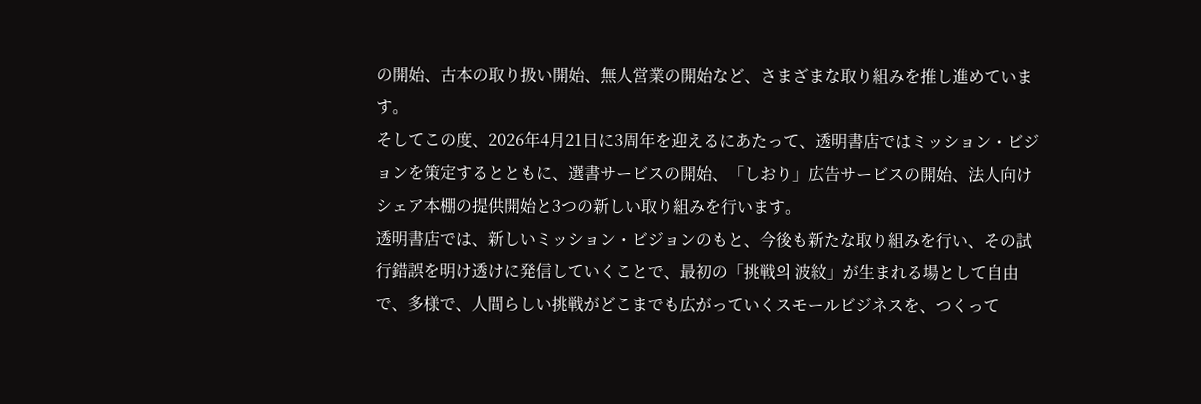の開始、古本の取り扱い開始、無人営業の開始など、さまざまな取り組みを推し進めています。
そしてこの度、2026年4月21日に3周年を迎えるにあたって、透明書店ではミッション・ビジョンを策定するとともに、選書サービスの開始、「しおり」広告サービスの開始、法人向けシェア本棚の提供開始と3つの新しい取り組みを行います。
透明書店では、新しいミッション・ビジョンのもと、今後も新たな取り組みを行い、その試行錯誤を明け透けに発信していくことで、最初の「挑戦의 波紋」が生まれる場として自由で、多様で、人間らしい挑戦がどこまでも広がっていくスモールビジネスを、つくって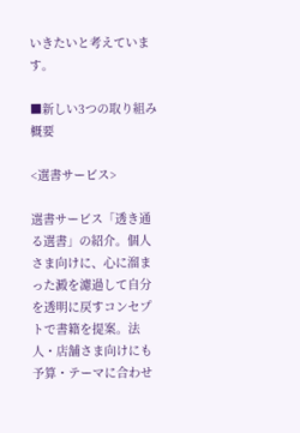いきたいと考えています。

■新しい3つの取り組み概要

<選書サービス>

選書サービス「透き通る選書」の紹介。個人さま向けに、心に溜まった澱を濾過して自分を透明に戻すコンセプトで書籍を提案。法人・店舗さま向けにも予算・テーマに合わせ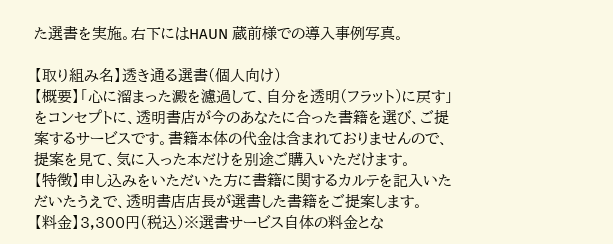た選書を実施。右下にはHAUN 蔵前様での導入事例写真。

【取り組み名】透き通る選書(個人向け)
【概要】「心に溜まった澱を濾過して、自分を透明(フラット)に戻す」をコンセプトに、透明書店が今のあなたに合った書籍を選び、ご提案するサービスです。書籍本体の代金は含まれておりませんので、提案を見て、気に入った本だけを別途ご購入いただけます。
【特徴】申し込みをいただいた方に書籍に関するカルテを記入いただいたうえで、透明書店店長が選書した書籍をご提案します。
【料金】3,300円(税込)※選書サービス自体の料金とな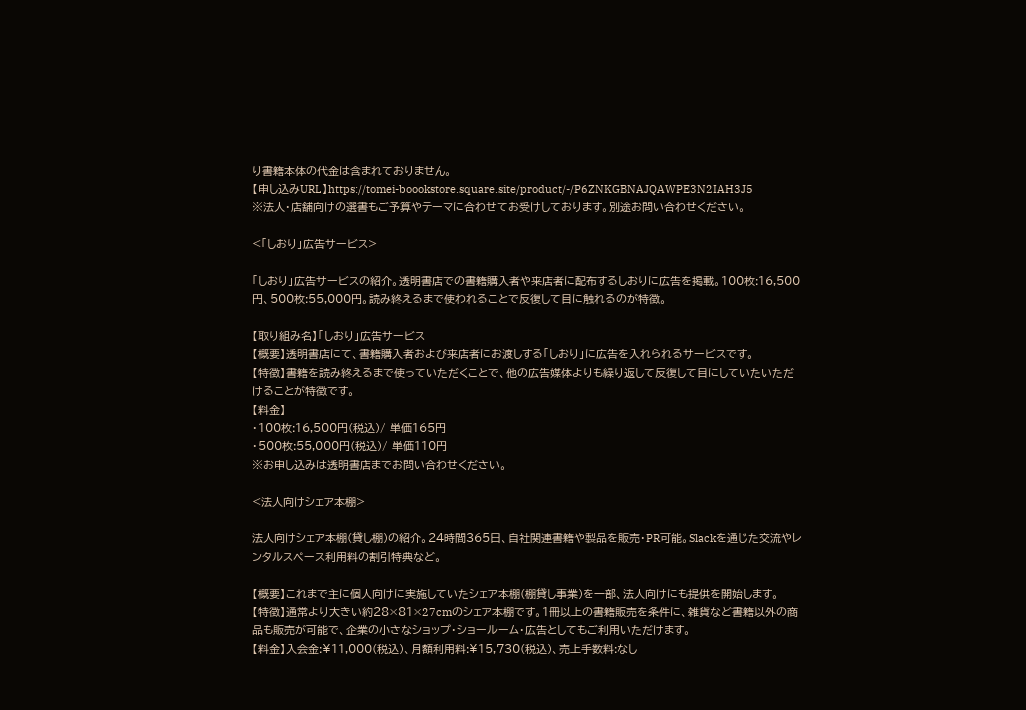り書籍本体の代金は含まれておりません。
【申し込みURL】https://tomei-boookstore.square.site/product/-/P6ZNKGBNAJQAWPE3N2IAH3J5
※法人・店舗向けの選書もご予算やテーマに合わせてお受けしております。別途お問い合わせください。

<「しおり」広告サービス>

「しおり」広告サービスの紹介。透明書店での書籍購入者や来店者に配布するしおりに広告を掲載。100枚:16,500円、500枚:55,000円。読み終えるまで使われることで反復して目に触れるのが特徴。

【取り組み名】「しおり」広告サービス
【概要】透明書店にて、書籍購入者および来店者にお渡しする「しおり」に広告を入れられるサービスです。
【特徴】書籍を読み終えるまで使っていただくことで、他の広告媒体よりも繰り返して反復して目にしていたいただけることが特徴です。
【料金】
・100枚:16,500円(税込)/ 単価165円
・500枚:55,000円(税込)/ 単価110円
※お申し込みは透明書店までお問い合わせください。

<法人向けシェア本棚>

法人向けシェア本棚(貸し棚)の紹介。24時間365日、自社関連書籍や製品を販売・PR可能。Slackを通じた交流やレンタルスペース利用料の割引特典など。

【概要】これまで主に個人向けに実施していたシェア本棚(棚貸し事業)を一部、法人向けにも提供を開始します。
【特徴】通常より大きい約28×81×27cmのシェア本棚です。1冊以上の書籍販売を条件に、雑貨など書籍以外の商品も販売が可能で、企業の小さなショップ・ショールーム・広告としてもご利用いただけます。
【料金】入会金:¥11,000(税込)、月額利用料:¥15,730(税込)、売上手数料:なし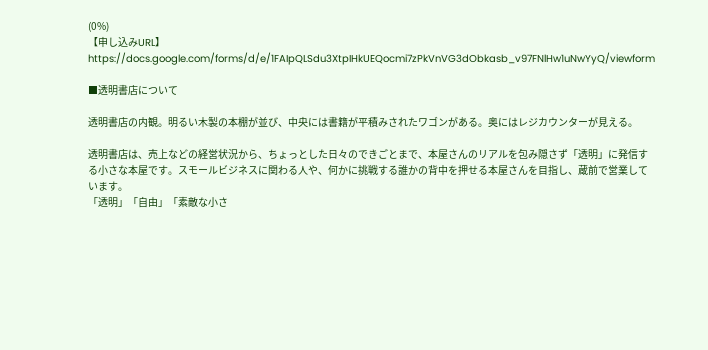(0%)
【申し込みURL】https://docs.google.com/forms/d/e/1FAIpQLSdu3XtpIHkUEQocmi7zPkVnVG3dObkasb_v97FNlHw1uNwYyQ/viewform

■透明書店について

透明書店の内観。明るい木製の本棚が並び、中央には書籍が平積みされたワゴンがある。奥にはレジカウンターが見える。

透明書店は、売上などの経営状況から、ちょっとした日々のできごとまで、本屋さんのリアルを包み隠さず「透明」に発信する小さな本屋です。スモールビジネスに関わる人や、何かに挑戦する誰かの背中を押せる本屋さんを目指し、蔵前で営業しています。
「透明」「自由」「素敵な小さ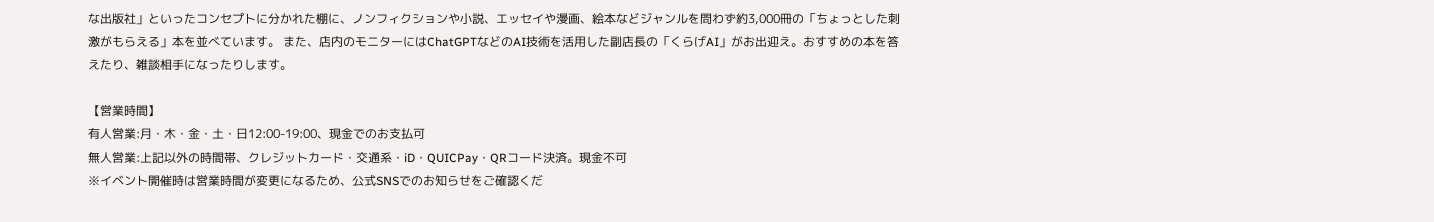な出版社」といったコンセプトに分かれた棚に、ノンフィクションや小説、エッセイや漫画、絵本などジャンルを問わず約3,000冊の「ちょっとした刺激がもらえる」本を並べています。 また、店内のモニターにはChatGPTなどのAI技術を活用した副店長の「くらげAI」がお出迎え。おすすめの本を答えたり、雑談相手になったりします。

【営業時間】
有人営業:月・木・金・土・日12:00-19:00、現金でのお支払可
無人営業:上記以外の時間帯、クレジットカード・交通系・iD・QUICPay・QRコード決済。現金不可
※イベント開催時は営業時間が変更になるため、公式SNSでのお知らせをご確認くだ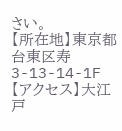さい。
【所在地】東京都台東区寿3-13-14-1F
【アクセス】大江戸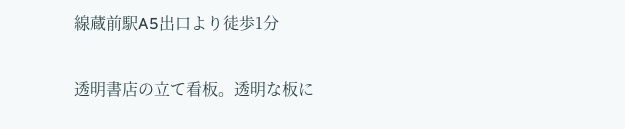線蔵前駅A5出口より徒歩1分

透明書店の立て看板。透明な板に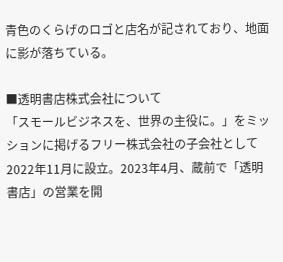青色のくらげのロゴと店名が記されており、地面に影が落ちている。

■透明書店株式会社について
「スモールビジネスを、世界の主役に。」をミッションに掲げるフリー株式会社の子会社として2022年11月に設立。2023年4月、蔵前で「透明書店」の営業を開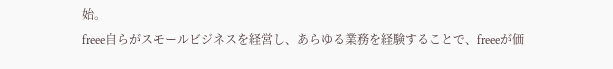始。
freee自らがスモールビジネスを経営し、あらゆる業務を経験することで、freeeが価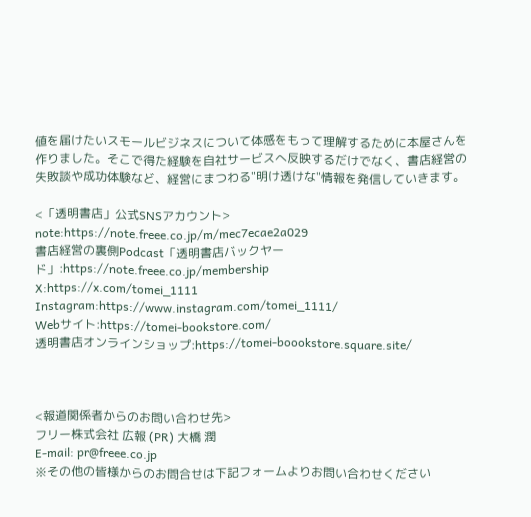値を届けたいスモールビジネスについて体感をもって理解するために本屋さんを作りました。そこで得た経験を自社サービスへ反映するだけでなく、書店経営の失敗談や成功体験など、経営にまつわる"明け透けな"情報を発信していきます。

<「透明書店」公式SNSアカウント>
note:https://note.freee.co.jp/m/mec7ecae2a029
書店経営の裏側Podcast「透明書店バックヤード」:https://note.freee.co.jp/membership
X:https://x.com/tomei_1111
Instagram:https://www.instagram.com/tomei_1111/
Webサイト:https://tomei-bookstore.com/
透明書店オンラインショップ:https://tomei-boookstore.square.site/



<報道関係者からのお問い合わせ先>
フリー株式会社 広報 (PR) 大橋 潤
E-mail: pr@freee.co.jp
※その他の皆様からのお問合せは下記フォームよりお問い合わせください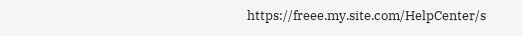https://freee.my.site.com/HelpCenter/s